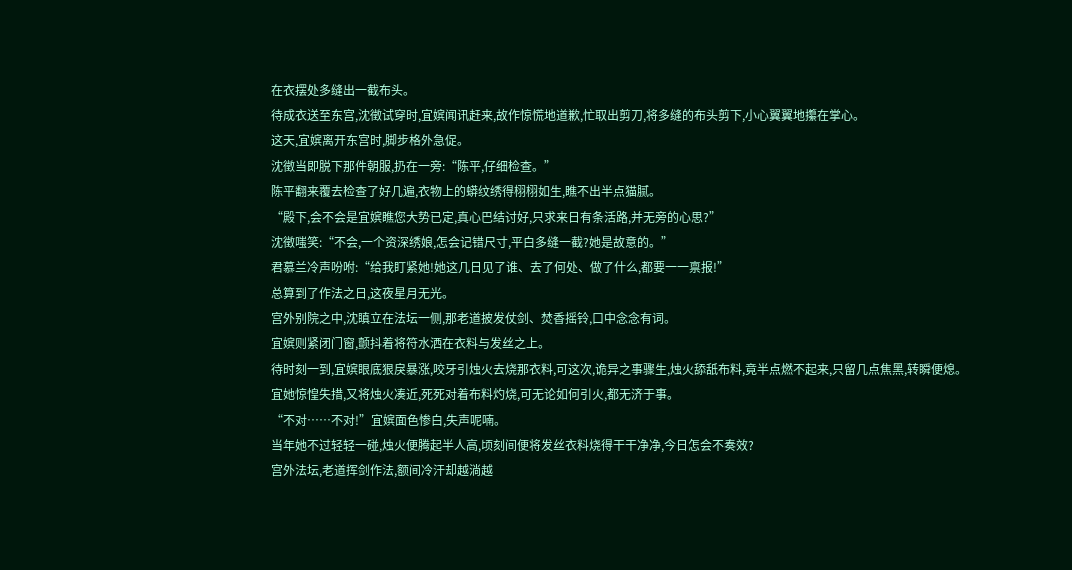在衣摆处多缝出一截布头。
待成衣送至东宫,沈徵试穿时,宜嫔闻讯赶来,故作惊慌地道歉,忙取出剪刀,将多缝的布头剪下,小心翼翼地攥在掌心。
这天,宜嫔离开东宫时,脚步格外急促。
沈徵当即脱下那件朝服,扔在一旁:“陈平,仔细检查。”
陈平翻来覆去检查了好几遍,衣物上的蟒纹绣得栩栩如生,瞧不出半点猫腻。
“殿下,会不会是宜嫔瞧您大势已定,真心巴结讨好,只求来日有条活路,并无旁的心思?”
沈徵嗤笑:“不会,一个资深绣娘,怎会记错尺寸,平白多缝一截?她是故意的。”
君慕兰冷声吩咐:“给我盯紧她!她这几日见了谁、去了何处、做了什么,都要一一禀报!”
总算到了作法之日,这夜星月无光。
宫外别院之中,沈瞋立在法坛一侧,那老道披发仗剑、焚香摇铃,口中念念有词。
宜嫔则紧闭门窗,颤抖着将符水洒在衣料与发丝之上。
待时刻一到,宜嫔眼底狠戾暴涨,咬牙引烛火去烧那衣料,可这次,诡异之事骤生,烛火舔舐布料,竟半点燃不起来,只留几点焦黑,转瞬便熄。
宜她惊惶失措,又将烛火凑近,死死对着布料灼烧,可无论如何引火,都无济于事。
“不对……不对!”宜嫔面色惨白,失声呢喃。
当年她不过轻轻一碰,烛火便腾起半人高,顷刻间便将发丝衣料烧得干干净净,今日怎会不奏效?
宫外法坛,老道挥剑作法,额间冷汗却越淌越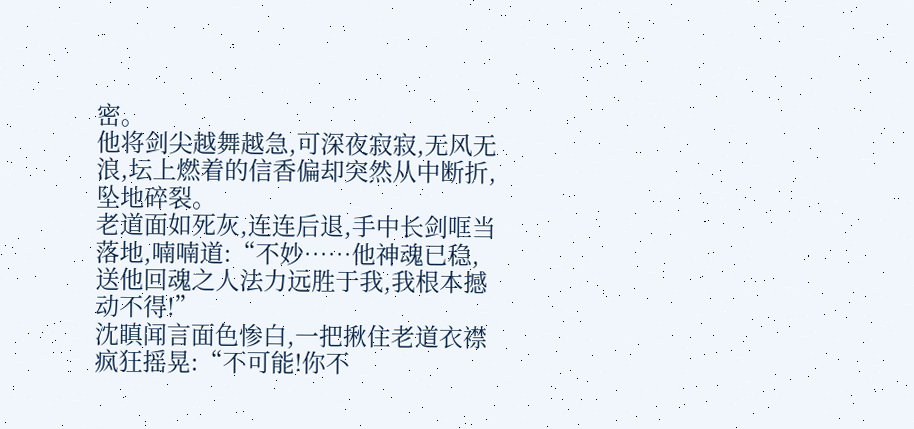密。
他将剑尖越舞越急,可深夜寂寂,无风无浪,坛上燃着的信香偏却突然从中断折,坠地碎裂。
老道面如死灰,连连后退,手中长剑哐当落地,喃喃道:“不妙……他神魂已稳,送他回魂之人法力远胜于我,我根本撼动不得!”
沈瞋闻言面色惨白,一把揪住老道衣襟疯狂摇晃:“不可能!你不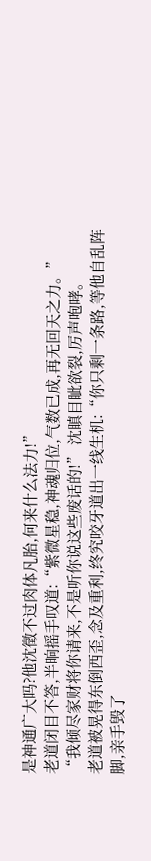是神通广大吗?他沈徵不过肉体凡胎,何来什么法力!”
老道闭目不答,半晌摇手叹道:“紫微星稳,神魂归位,气数已成,再无回天之力。”
“我倾尽家财将你请来,不是听你说这些废话的!” 沈瞋目眦欲裂,厉声咆哮。
老道被晃得东倒西歪,念及重利,终究咬牙道出一线生机:“你只剩一条路,等他自乱阵脚,亲手毁了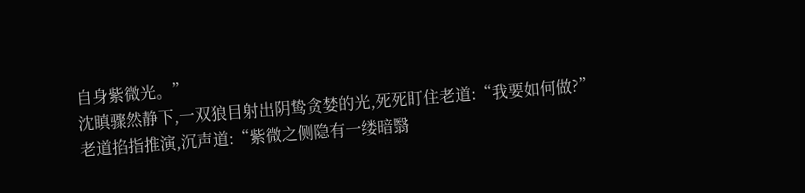自身紫微光。”
沈瞋骤然静下,一双狼目射出阴鸷贪婪的光,死死盯住老道:“我要如何做?”
老道掐指推演,沉声道:“紫微之侧隐有一缕暗翳